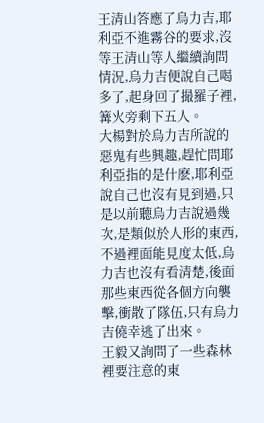王清山答應了烏力吉,耶利亞不進霧谷的要求,沒等王清山等人繼續詢問情況,烏力吉便說自己喝多了,起身回了撮羅子裡,篝火旁剩下五人。
大楊對於烏力吉所說的惡鬼有些興趣,趕忙問耶利亞指的是什麽,耶利亞說自己也沒有見到過,只是以前聽烏力吉說過幾次,是類似於人形的東西,不過裡面能見度太低,烏力吉也沒有看清楚,後面那些東西從各個方向襲擊,衝散了隊伍,只有烏力吉僥幸逃了出來。
王毅又詢問了一些森林裡要注意的東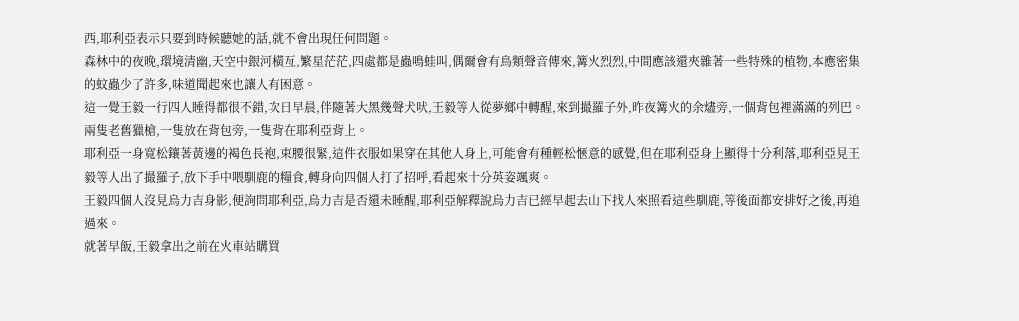西,耶利亞表示只要到時候聽她的話,就不會出現任何問題。
森林中的夜晚,環境清幽,天空中銀河橫亙,繁星茫茫,四處都是蟲鳴蛙叫,偶爾會有鳥類聲音傳來,篝火烈烈,中間應該還夾雜著一些特殊的植物,本應密集的蚊蟲少了許多,味道聞起來也讓人有困意。
這一覺王毅一行四人睡得都很不錯,次日早晨,伴隨著大黑幾聲犬吠,王毅等人從夢鄉中轉醒,來到撮羅子外,昨夜篝火的余燼旁,一個背包裡滿滿的列巴。兩隻老舊獵槍,一隻放在背包旁,一隻背在耶利亞背上。
耶利亞一身寬松鑲著黃邊的褐色長袍,束腰很緊,這件衣服如果穿在其他人身上,可能會有種輕松愜意的感覺,但在耶利亞身上顯得十分利落,耶利亞見王毅等人出了撮羅子,放下手中喂馴鹿的糧食,轉身向四個人打了招呼,看起來十分英姿颯爽。
王毅四個人沒見烏力吉身影,便詢問耶利亞,烏力吉是否還未睡醒,耶利亞解釋說烏力吉已經早起去山下找人來照看這些馴鹿,等後面都安排好之後,再追過來。
就著早飯,王毅拿出之前在火車站購買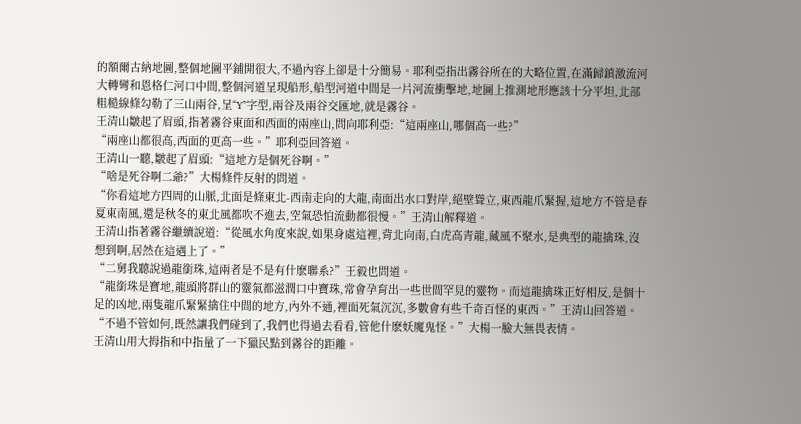的額爾古納地圖,整個地圖平鋪開很大,不過內容上卻是十分簡易。耶利亞指出霧谷所在的大略位置,在滿歸鎮激流河大轉彎和恩格仁河口中間,整個河道呈現船形,船型河道中間是一片河流衝擊地,地圖上推測地形應該十分平坦,北部粗糙線條勾勒了三山兩谷,呈“Y”字型,兩谷及兩谷交匯地,就是霧谷。
王清山皺起了眉頭,指著霧谷東面和西面的兩座山,問向耶利亞:“這兩座山,哪個高一些?”
“兩座山都很高,西面的更高一些。”耶利亞回答道。
王清山一聽,皺起了眉頭:“這地方是個死谷啊。”
“啥是死谷啊二爺?”大楊條件反射的問道。
“你看這地方四周的山脈,北面是條東北-西南走向的大龍,南面出水口對岸,絕壁聳立,東西龍爪緊握,這地方不管是春夏東南風,還是秋冬的東北風都吹不進去,空氣恐怕流動都很慢。”王清山解釋道。
王清山指著霧谷繼續說道:“從風水角度來說,如果身處這裡,背北向南,白虎高青龍,藏風不聚水,是典型的龍擒珠,沒想到啊,居然在這遇上了。”
“二舅我聽說過龍銜珠,這兩者是不是有什麽聯系?”王毅也問道。
“龍銜珠是寶地,龍頭將群山的靈氣都滋潤口中寶珠,常會孕育出一些世間罕見的靈物。而這龍擒珠正好相反,是個十足的凶地,兩隻龍爪緊緊擒住中間的地方,內外不通,裡面死氣沉沉,多數會有些千奇百怪的東西。”王清山回答道。
“不過不管如何,既然讓我們碰到了,我們也得過去看看,管他什麽妖魔鬼怪。”大楊一臉大無畏表情。
王清山用大拇指和中指量了一下獵民點到霧谷的距離。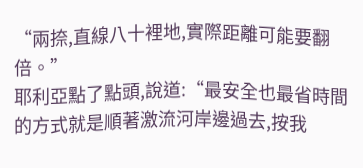“兩捺,直線八十裡地,實際距離可能要翻倍。”
耶利亞點了點頭,說道:“最安全也最省時間的方式就是順著激流河岸邊過去,按我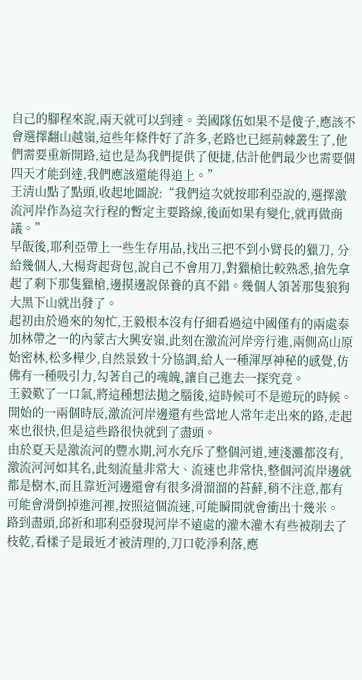自己的腳程來說,兩天就可以到達。美國隊伍如果不是傻子,應該不會選擇翻山越嶺,這些年條件好了許多,老路也已經荊棘叢生了,他們需要重新開路,這也是為我們提供了便捷,估計他們最少也需要個四天才能到達,我們應該還能得追上。”
王清山點了點頭,收起地圖說:“我們這次就按耶利亞說的,選擇激流河岸作為這次行程的暫定主要路線,後面如果有變化,就再做商議。”
早飯後,耶利亞帶上一些生存用品,找出三把不到小臂長的獵刀, 分給幾個人,大楊背起背包,說自己不會用刀,對獵槍比較熟悉,搶先拿起了剩下那隻獵槍,邊摸邊說保養的真不錯。幾個人領著那隻狼狗大黑下山就出發了。
起初由於過來的匆忙,王毅根本沒有仔細看過這中國僅有的兩處泰加林帶之一的內蒙古大興安嶺,此刻在激流河岸旁行進,兩側高山原始密林,松多樺少,自然景致十分協調,給人一種渾厚神秘的感覺,仿佛有一種吸引力,勾著自己的魂魄,讓自己進去一探究竟。
王毅歎了一口氣,將這種想法拋之腦後,這時候可不是遊玩的時候。
開始的一兩個時辰,激流河岸邊還有些當地人常年走出來的路,走起來也很快,但是這些路很快就到了盡頭。
由於夏天是激流河的豐水期,河水充斥了整個河道,連淺灘都沒有,激流河河如其名,此刻流量非常大、流速也非常快,整個河流岸邊就都是樹木,而且靠近河邊還會有很多滑溜溜的苔蘚,稍不注意,都有可能會滑倒掉進河裡,按照這個流速,可能瞬間就會衝出十幾米。
路到盡頭,邱祈和耶利亞發現河岸不遠處的灌木灌木有些被削去了枝乾,看樣子是最近才被清理的,刀口乾淨利落,應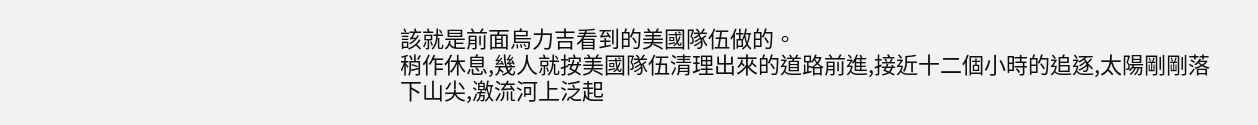該就是前面烏力吉看到的美國隊伍做的。
稍作休息,幾人就按美國隊伍清理出來的道路前進,接近十二個小時的追逐,太陽剛剛落下山尖,激流河上泛起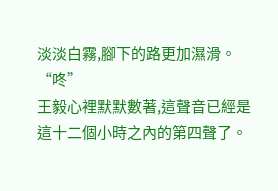淡淡白霧,腳下的路更加濕滑。
“咚”
王毅心裡默默數著,這聲音已經是這十二個小時之內的第四聲了。